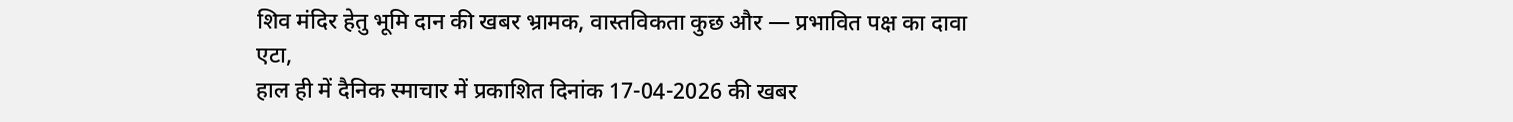शिव मंदिर हेतु भूमि दान की खबर भ्रामक, वास्तविकता कुछ और — प्रभावित पक्ष का दावा
एटा,
हाल ही में दैनिक स्माचार में प्रकाशित दिनांक 17-04-2026 की खबर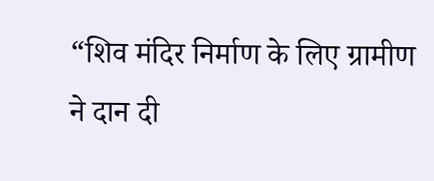“शिव मंदिर निर्माण के लिए ग्रामीण ने दान दी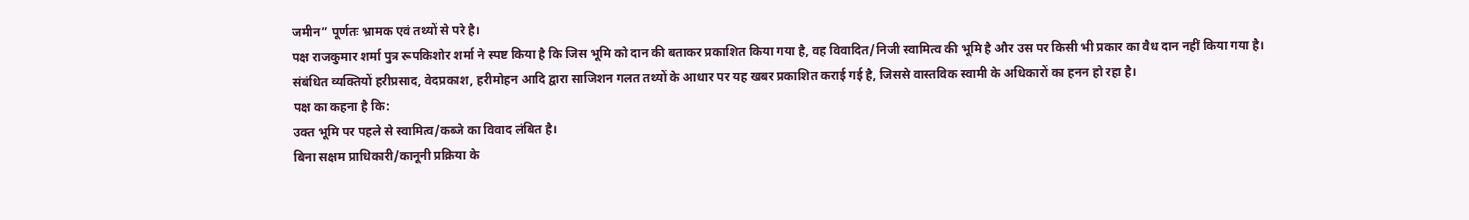जमीन” पूर्णतः भ्रामक एवं तथ्यों से परे है।
पक्ष राजकुमार शर्मा पुत्र रूपकिशोर शर्मा ने स्पष्ट किया है कि जिस भूमि को दान की बताकर प्रकाशित किया गया है, वह विवादित/निजी स्वामित्व की भूमि है और उस पर किसी भी प्रकार का वैध दान नहीं किया गया है। संबंधित व्यक्तियों हरीप्रसाद, वेदप्रकाश, हरीमोहन आदि द्वारा साजिशन गलत तथ्यों के आधार पर यह खबर प्रकाशित कराई गई है, जिससे वास्तविक स्वामी के अधिकारों का हनन हो रहा है।
पक्ष का कहना है कि:
उक्त भूमि पर पहले से स्वामित्व/कब्जे का विवाद लंबित है।
बिना सक्षम प्राधिकारी/कानूनी प्रक्रिया के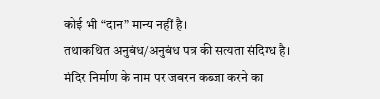कोई भी “दान” मान्य नहीं है।
तथाकथित अनुबंध/अनुबंध पत्र की सत्यता संदिग्ध है।
मंदिर निर्माण के नाम पर जबरन कब्जा करने का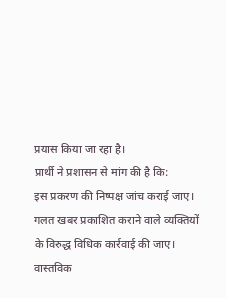प्रयास किया जा रहा है।
प्रार्थी ने प्रशासन से मांग की है कि:
इस प्रकरण की निष्पक्ष जांच कराई जाए।
गलत खबर प्रकाशित कराने वाले व्यक्तियों के विरुद्ध विधिक कार्रवाई की जाए।
वास्तविक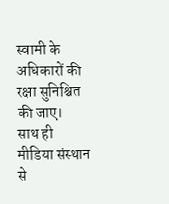स्वामी के अधिकारों की रक्षा सुनिश्चित की जाए।
साथ ही मीडिया संस्थान से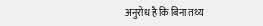अनुरोध है कि बिना तथ्य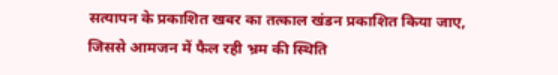सत्यापन के प्रकाशित खबर का तत्काल खंडन प्रकाशित किया जाए, जिससे आमजन में फैल रही भ्रम की स्थिति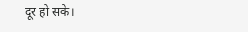दूर हो सके।